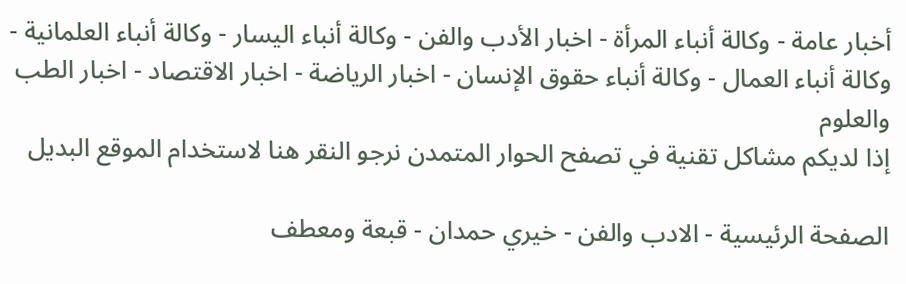أخبار عامة - وكالة أنباء المرأة - اخبار الأدب والفن - وكالة أنباء اليسار - وكالة أنباء العلمانية - وكالة أنباء العمال - وكالة أنباء حقوق الإنسان - اخبار الرياضة - اخبار الاقتصاد - اخبار الطب والعلوم
إذا لديكم مشاكل تقنية في تصفح الحوار المتمدن نرجو النقر هنا لاستخدام الموقع البديل

الصفحة الرئيسية - الادب والفن - خيري حمدان - قبعة ومعطف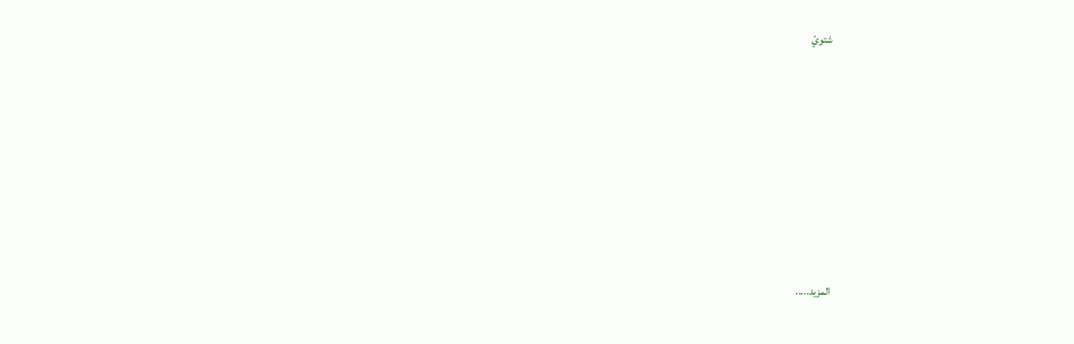شتويّ














المزيد.....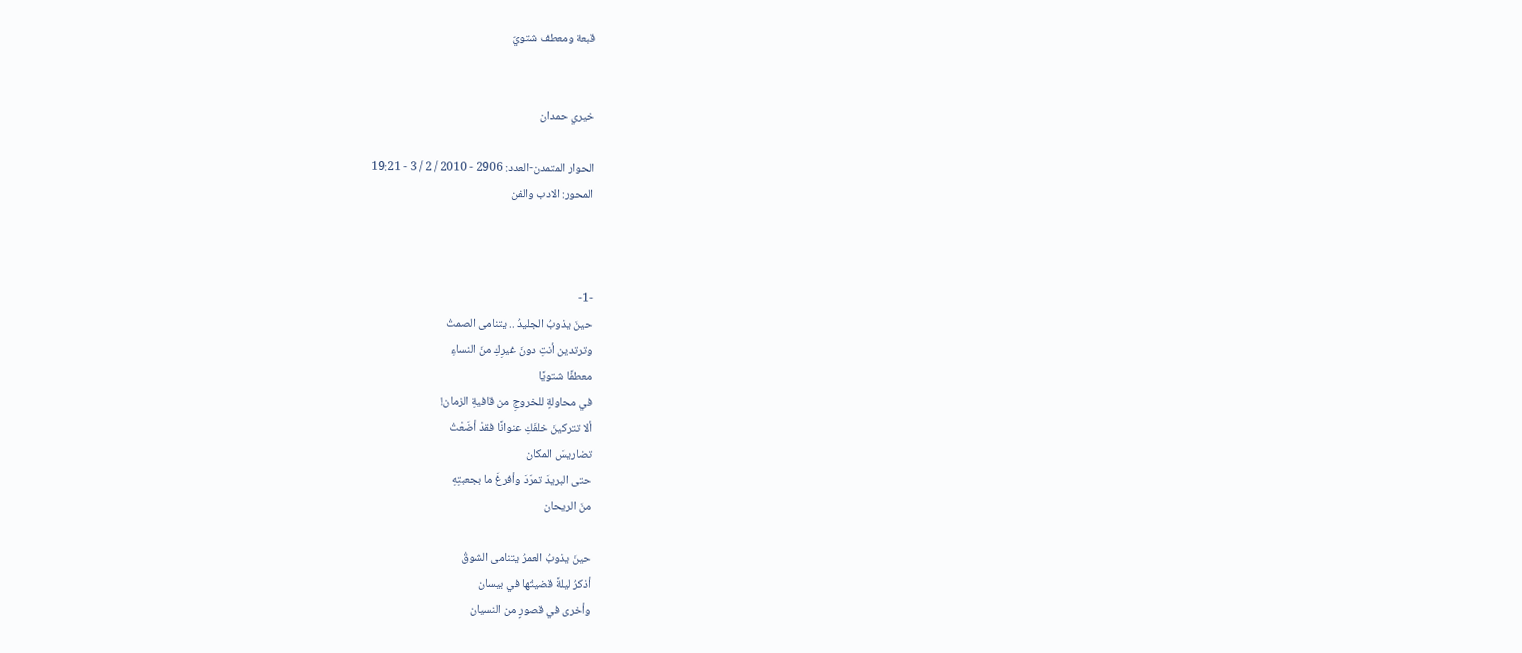قبعة ومعطف شتويّ


خيري حمدان

الحوار المتمدن-العدد: 2906 - 2010 / 2 / 3 - 19:21
المحور: الادب والفن



-1-
حينَ يذوبُ الجليدُ .. يتنامى الصمتُ
وترتدين أنتِ دونَ غيرِكِ منَ النساءِ
معطفًا شتويًا
في محاولةٍ للخروجِ من قافيةِ الزمان!
ألا تتركينَ خلفَكِ عنوانًا فقدْ أضَعْتُ
تضاريسَ المكان
حتى البريدَ تمرّدَ وأفرغَ ما بجعبتِهِ
منَ الريحان

حينَ يذوبُ العمرُ يتنامى الشوقُ
أذكرُ ليلةً قضيتُها في بيسان
وأخرى في قصورٍ من النسيان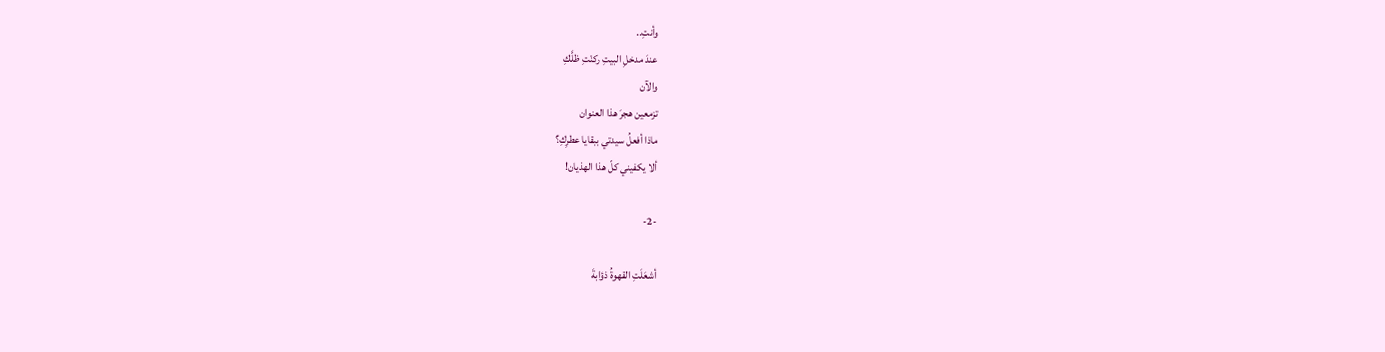وأنتِ..
عندَ مدخلِ البيتِ ركنْتِ ظلَّكِ
والآن
تزمعين هجرَ هذا العنوان
ماذا أفعلُ سيدتي ببقايا عطرِكِ؟
ألا يكفيني كلّ هذا الهذيان!

-2-

أشعَلَتِ القهوةُ ذؤابةَ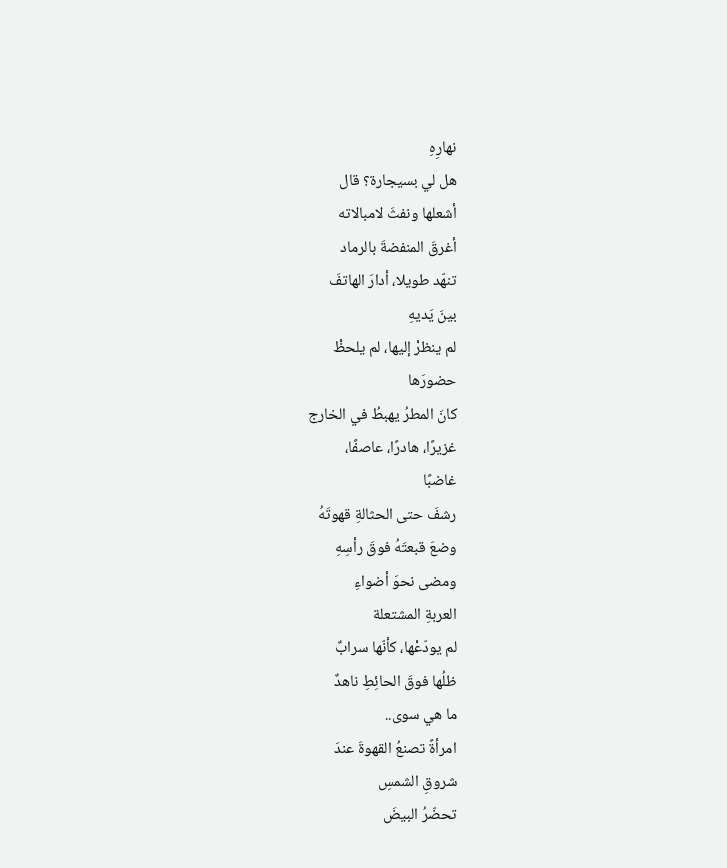نهارِهِ
هل لي بسيجارة؟ قال
أشعلها ونفثَ لامبالاته
أغرقَ المنفضةَ بالرماد
تنهّد طويلا، أدارَ الهاتفَ
بينَ يَديهِ
لم ينظرْ إليها، لم يلحظْ
حضورَها
كانَ المطرُ يهبطُ في الخارج
غزيرًا، هادرًا، عاصفًا،
غاضبًا
رشفَ حتى الحثالةِ قهوتَهُ
وضعَ قبعتَهُ فوقَ رأسِهِ
ومضى نحوَ أضواءِ
العربةِ المشتعلة
لم يودّعْها، كأنّها سرابٌ
ظلُها فوقَ الحائِطِ ناهدٌ
ما هي سوى..
امرأةً تصنعُ القهوةَ عندَ
شروقِ الشمسِ
تحضّرُ البيضَ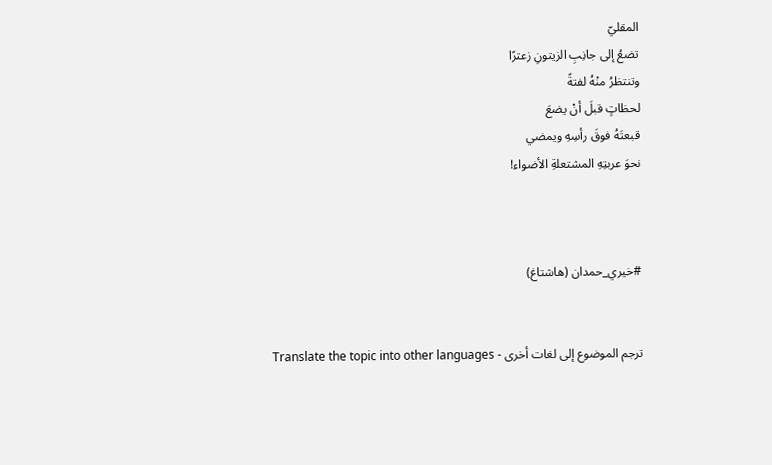المقليّ
تضعُ إلى جانِبِ الزيتونِ زعترًا
وتنتظرُ منْهُ لفتةً
لحظاتٍ قبلَ أنْ يضعَ
قبعتَهُ فوقَ رأسِهِ ويمضي
نحوَ عربتِهِ المشتعلةِ الأضواء!



#خيري_حمدان (هاشتاغ)


ترجم الموضوع إلى لغات أخرى - Translate the topic into other languages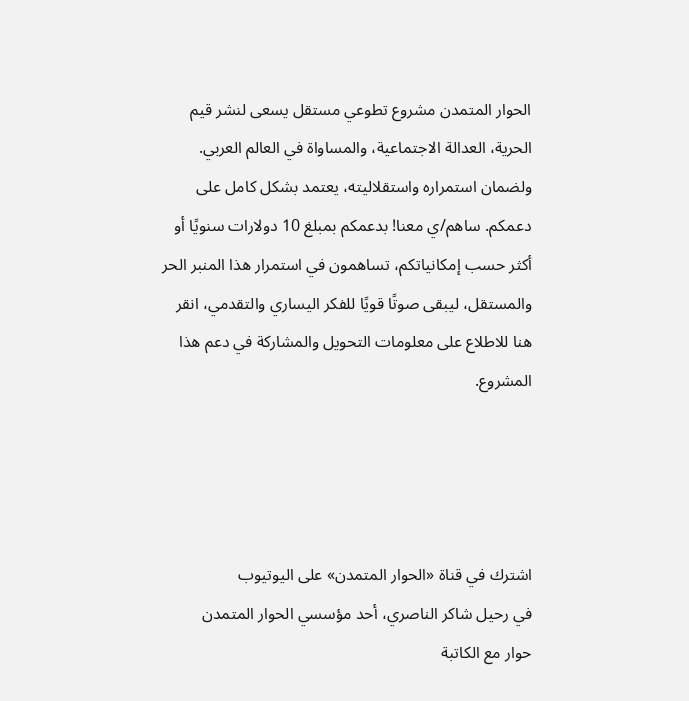الحوار المتمدن مشروع تطوعي مستقل يسعى لنشر قيم الحرية، العدالة الاجتماعية، والمساواة في العالم العربي. ولضمان استمراره واستقلاليته، يعتمد بشكل كامل على دعمكم. ساهم/ي معنا! بدعمكم بمبلغ 10 دولارات سنويًا أو أكثر حسب إمكانياتكم، تساهمون في استمرار هذا المنبر الحر والمستقل، ليبقى صوتًا قويًا للفكر اليساري والتقدمي، انقر هنا للاطلاع على معلومات التحويل والمشاركة في دعم هذا المشروع.




اشترك في قناة «الحوار المتمدن» على اليوتيوب
في رحيل شاكر الناصري، أحد مؤسسي الحوار المتمدن
حوار مع الكاتبة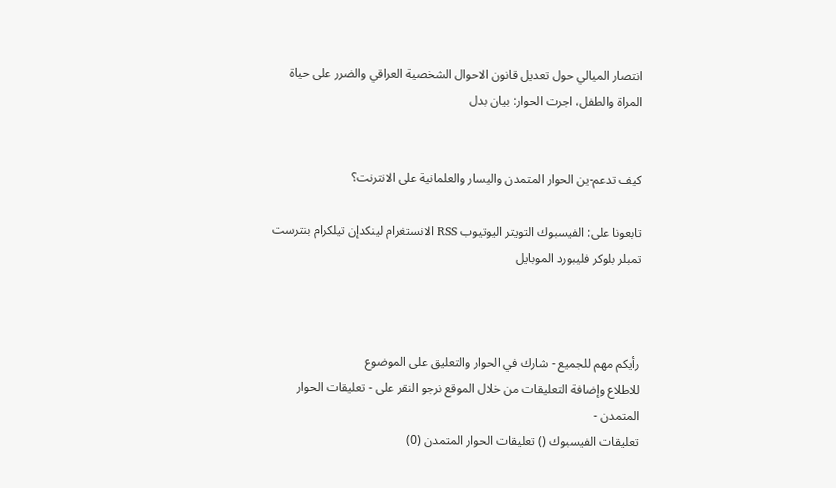انتصار الميالي حول تعديل قانون الاحوال الشخصية العراقي والضرر على حياة المراة والطفل، اجرت الحوار: بيان بدل


كيف تدعم-ين الحوار المتمدن واليسار والعلمانية على الانترنت؟

تابعونا على: الفيسبوك التويتر اليوتيوب RSS الانستغرام لينكدإن تيلكرام بنترست تمبلر بلوكر فليبورد الموبايل



رأيكم مهم للجميع - شارك في الحوار والتعليق على الموضوع
للاطلاع وإضافة التعليقات من خلال الموقع نرجو النقر على - تعليقات الحوار المتمدن -
تعليقات الفيسبوك () تعليقات الحوار المتمدن (0)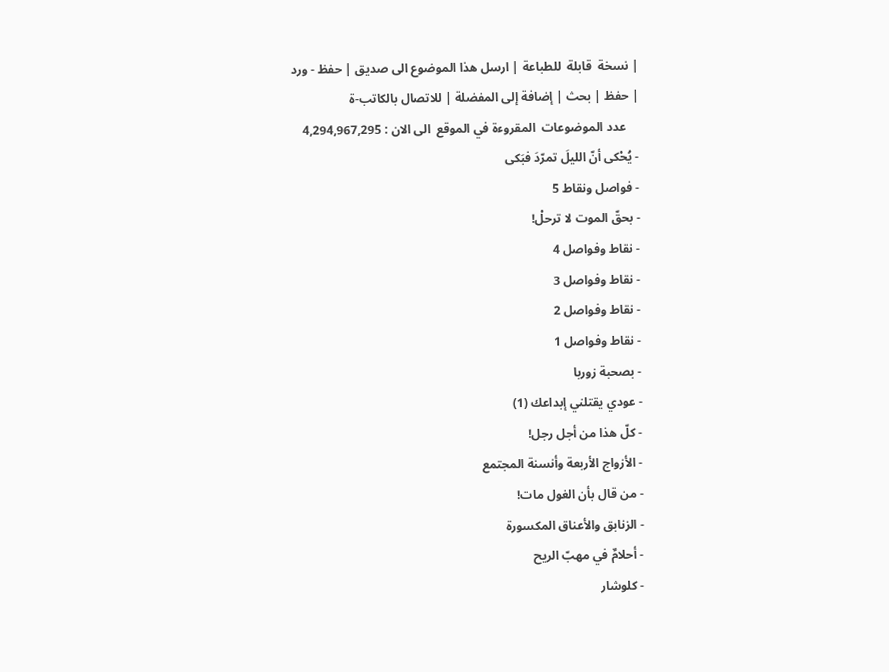| نسخة  قابلة  للطباعة | ارسل هذا الموضوع الى صديق | حفظ - ورد
| حفظ | بحث | إضافة إلى المفضلة | للاتصال بالكاتب-ة
    عدد الموضوعات  المقروءة في الموقع  الى الان : 4,294,967,295
- يُحْكى أنّ الليلَ تمرّدَ فبَكى
- فواصل ونقاط 5
- بحقّ الموت لا ترحلْ!
- نقاط وفواصل 4
- نقاط وفواصل 3
- نقاط وفواصل 2
- نقاط وفواصل 1
- بصحبة زوربا
- عودي يقتلني إبداعك (1)
- كلّ هذا من أجل رجل!
- الأزواج الأربعة وأنسنة المجتمع
- من قال بأن الغول مات!
- الزنابق والأعناق المكسورة
- أحلامٌ في مهبّ الريح
- كلوشار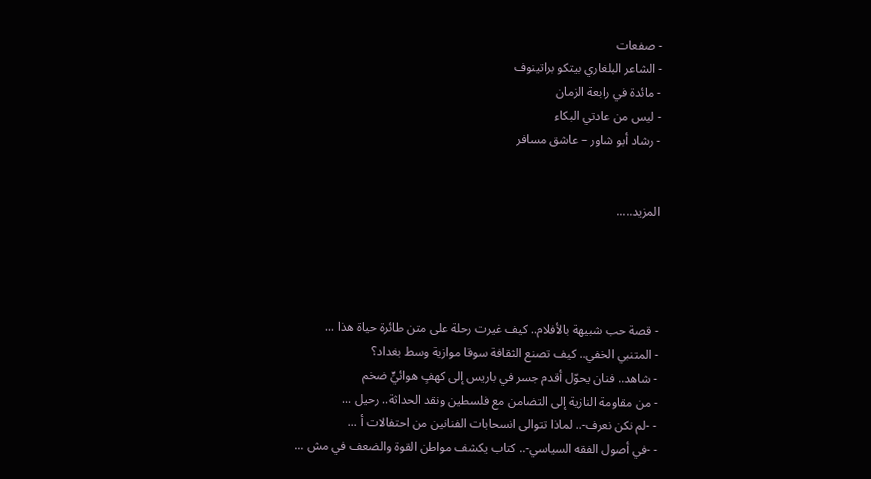- صفعات
- الشاعر البلغاري بيتكو براتينوف
- مائدة في رابعة الزمان
- ليس من عادتي البكاء
- رشاد أبو شاور – عاشق مسافر


المزيد.....




- قصة حب شبيهة بالأفلام.. كيف غيرت رحلة على متن طائرة حياة هذا ...
- المتنبي الخفي.. كيف تصنع الثقافة سوقا موازية وسط بغداد؟
- شاهد.. فنان يحوّل أقدم جسر في باريس إلى كهفٍ هوائيٍّ ضخم
- من مقاومة النازية إلى التضامن مع فلسطين ونقد الحداثة.. رحيل ...
- -لم نكن نعرف-.. لماذا تتوالى انسحابات الفنانين من احتفالات أ ...
- -في أصول الفقه السياسي-.. كتاب يكشف مواطن القوة والضعف في مش ...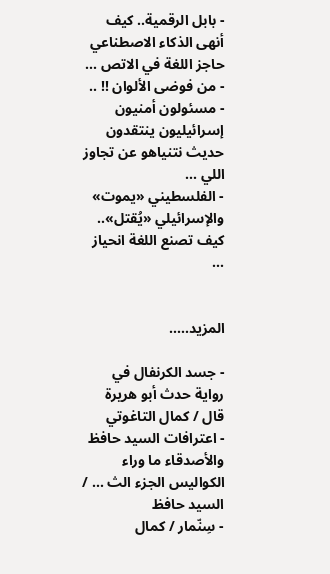- بابل الرقمية.. كيف أنهى الذكاء الاصطناعي حاجز اللغة في الاتص ...
- من فوضى الألوان !! ..
- مسئولون أمنيون إسرائيليون ينتقدون حديث نتنياهو عن تجاوز اللي ...
- الفلسطيني «يموت» والإسرائيلي «يُقتل».. كيف تصنع اللغة انحياز ...


المزيد.....

- جسد الكرنفال في رواية حدث أبو هريرة قال / كمال التاغوتي
- اعترافات السيد حافظ والأصدقاء ما وراء الكواليس الجزء الث ... / السيد حافظ
- سِنّمار / كمال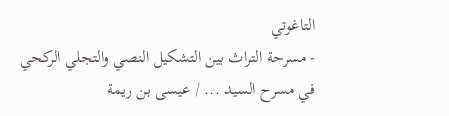التاغوتي
- مسرحة التراث بين التشكيل النصي والتجلي الركحي في مسرح السيد ... / عيسى بن ريمة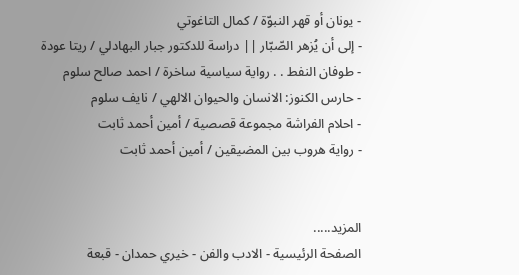- يونان أو قهر النبوّة / كمال التاغوتي
- إلى أن يُزهر الصّبّار || دراسة للدكتور جبار البهادلي / ريتا عودة
- طوفان النفط . . رواية سياسية ساخرة / احمد صالح سلوم
- حارس الكنوز: الانسان والحيوان الالهي / نايف سلوم
- احلام الفراشة مجموعة قصصية / أمين أحمد ثابت
- رواية هروب بين المضيقين / أمين أحمد ثابت


المزيد.....
الصفحة الرئيسية - الادب والفن - خيري حمدان - قبعة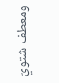ومعطف شتويّ